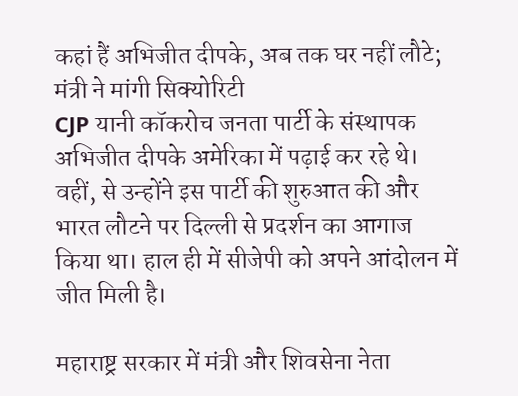कहां हैं अभिजीत दीपके, अब तक घर नहीं लौटे; मंत्री ने मांगी सिक्योरिटी
CJP यानी कॉकरोच जनता पार्टी के संस्थापक अभिजीत दीपके अमेरिका में पढ़ाई कर रहे थे। वहीं, से उन्होंने इस पार्टी की शुरुआत की और भारत लौटने पर दिल्ली से प्रदर्शन का आगाज किया था। हाल ही में सीजेपी को अपने आंदोलन में जीत मिली है।

महाराष्ट्र सरकार में मंत्री और शिवसेना नेता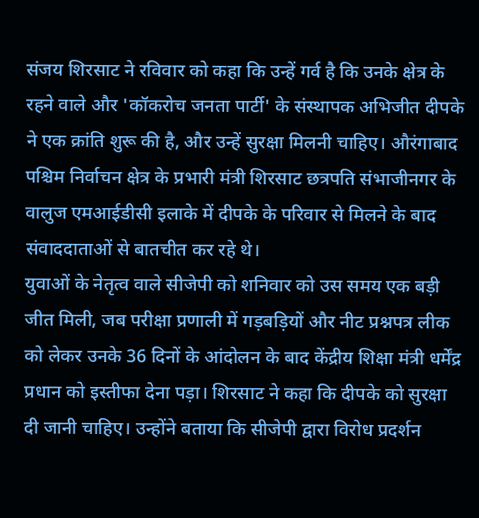संजय शिरसाट ने रविवार को कहा कि उन्हें गर्व है कि उनके क्षेत्र के रहने वाले और 'कॉकरोच जनता पार्टी' के संस्थापक अभिजीत दीपके ने एक क्रांति शुरू की है, और उन्हें सुरक्षा मिलनी चाहिए। औरंगाबाद पश्चिम निर्वाचन क्षेत्र के प्रभारी मंत्री शिरसाट छत्रपति संभाजीनगर के वालुज एमआईडीसी इलाके में दीपके के परिवार से मिलने के बाद संवाददाताओं से बातचीत कर रहे थे।
युवाओं के नेतृत्व वाले सीजेपी को शनिवार को उस समय एक बड़ी जीत मिली, जब परीक्षा प्रणाली में गड़बड़ियों और नीट प्रश्नपत्र लीक को लेकर उनके 36 दिनों के आंदोलन के बाद केंद्रीय शिक्षा मंत्री धर्मेंद्र प्रधान को इस्तीफा देना पड़ा। शिरसाट ने कहा कि दीपके को सुरक्षा दी जानी चाहिए। उन्होंने बताया कि सीजेपी द्वारा विरोध प्रदर्शन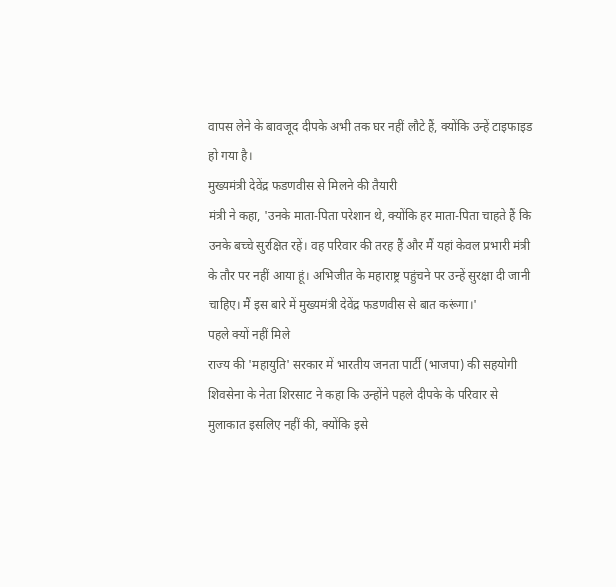वापस लेने के बावजूद दीपके अभी तक घर नहीं लौटे हैं, क्योंकि उन्हें टाइफाइड हो गया है।
मुख्यमंत्री देवेंद्र फडणवीस से मिलने की तैयारी
मंत्री ने कहा, 'उनके माता-पिता परेशान थे, क्योंकि हर माता-पिता चाहते हैं कि उनके बच्चे सुरक्षित रहें। वह परिवार की तरह हैं और मैं यहां केवल प्रभारी मंत्री के तौर पर नहीं आया हूं। अभिजीत के महाराष्ट्र पहुंचने पर उन्हें सुरक्षा दी जानी चाहिए। मैं इस बारे में मुख्यमंत्री देवेंद्र फडणवीस से बात करूंगा।'
पहले क्यों नहीं मिले
राज्य की 'महायुति' सरकार में भारतीय जनता पार्टी (भाजपा) की सहयोगी शिवसेना के नेता शिरसाट ने कहा कि उन्होंने पहले दीपके के परिवार से मुलाकात इसलिए नहीं की, क्योंकि इसे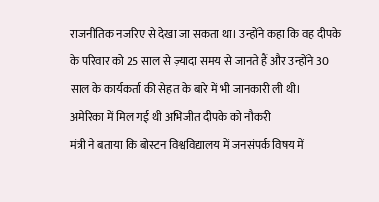राजनीतिक नजरिए से देखा जा सकता था। उन्होंने कहा कि वह दीपके के परिवार को 25 साल से ज़्यादा समय से जानते हैं और उन्होंने 30 साल के कार्यकर्ता की सेहत के बारे में भी जानकारी ली थी।
अमेरिका में मिल गई थी अभिजीत दीपके को नौकरी
मंत्री ने बताया कि बोस्टन विश्वविद्यालय में जनसंपर्क विषय में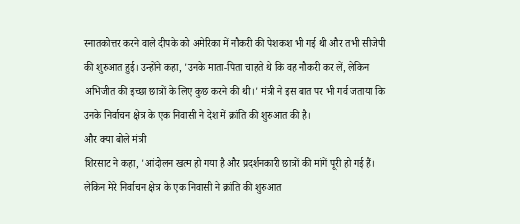स्नातकोत्तर करने वाले दीपके को अमेरिका में नौकरी की पेशकश भी गई थी और तभी सीजेपी की शुरुआत हुई। उन्होंने कहा, 'उनके माता-पिता चाहते थे कि वह नौकरी कर लें, लेकिन अभिजीत की इच्छा छात्रों के लिए कुछ करने की थी।' मंत्री ने इस बात पर भी गर्व जताया कि उनके निर्वाचन क्षेत्र के एक निवासी ने देश में क्रांति की शुरुआत की है।
और क्या बोले मंत्री
शिरसाट ने कहा, 'आंदोलन खत्म हो गया है और प्रदर्शनकारी छात्रों की मांगें पूरी हो गई हैं। लेकिन मेरे निर्वाचन क्षेत्र के एक निवासी ने क्रांति की शुरुआत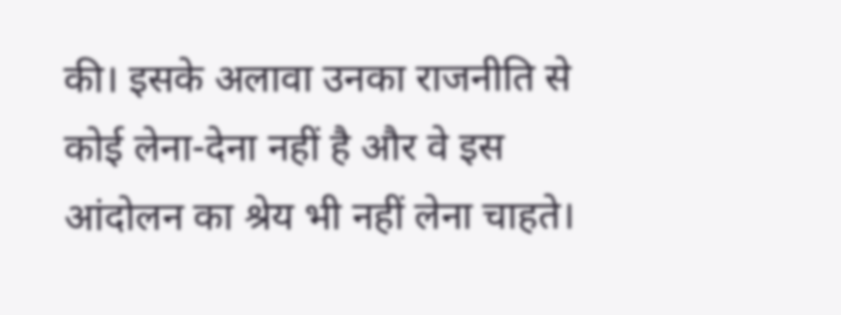की। इसके अलावा उनका राजनीति से कोई लेना-देना नहीं है और वे इस आंदोलन का श्रेय भी नहीं लेना चाहते।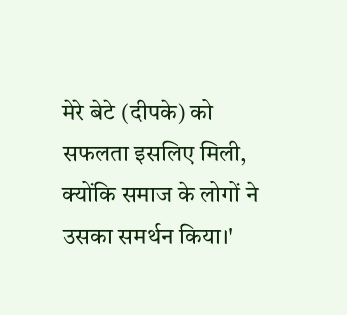मेरे बेटे (दीपके) को सफलता इसलिए मिली, क्योंकि समाज के लोगों ने उसका समर्थन किया।'